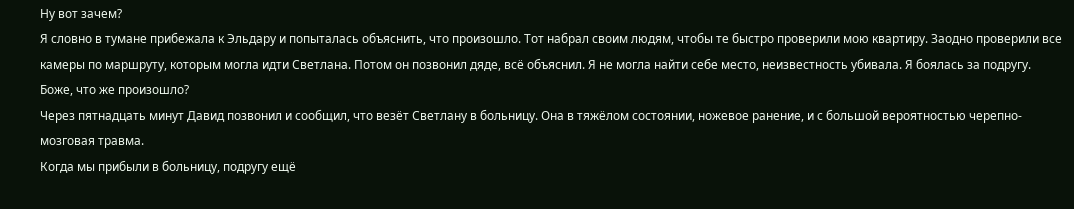Ну вот зачем?
Я словно в тумане прибежала к Эльдару и попыталась объяснить, что произошло. Тот набрал своим людям, чтобы те быстро проверили мою квартиру. Заодно проверили все камеры по маршруту, которым могла идти Светлана. Потом он позвонил дяде, всё объяснил. Я не могла найти себе место, неизвестность убивала. Я боялась за подругу.
Боже, что же произошло?
Через пятнадцать минут Давид позвонил и сообщил, что везёт Светлану в больницу. Она в тяжёлом состоянии, ножевое ранение, и с большой вероятностью черепно-мозговая травма.
Когда мы прибыли в больницу, подругу ещё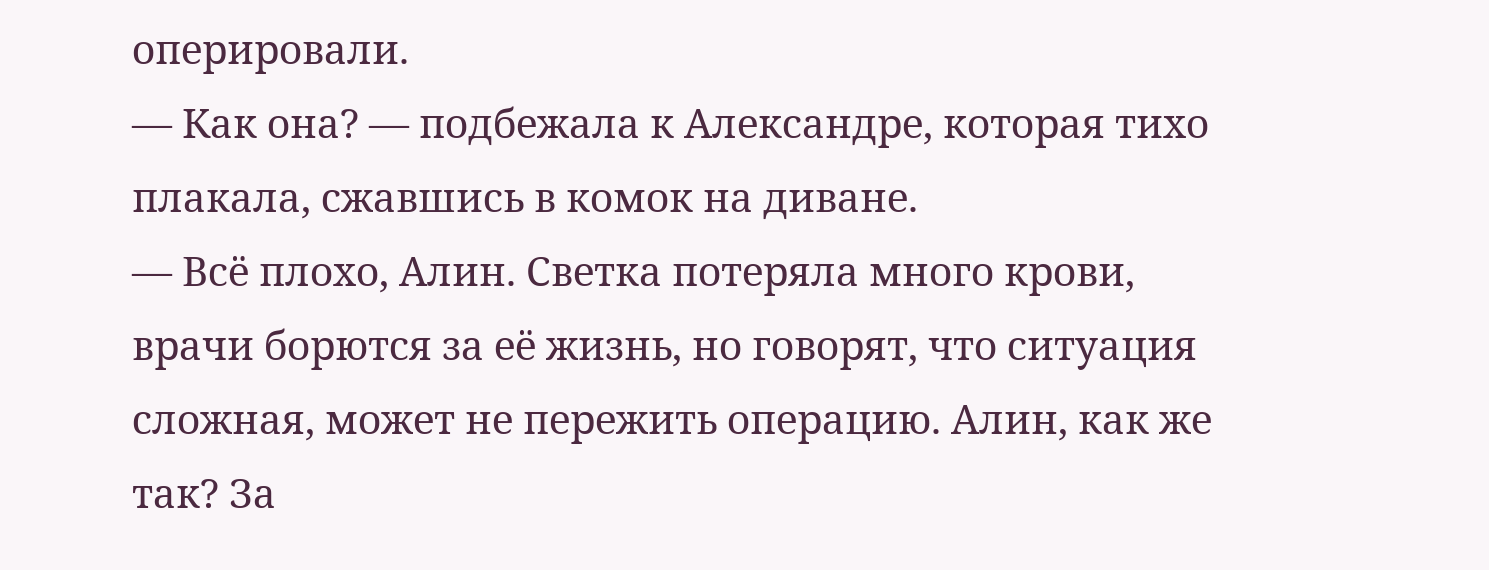оперировали.
— Как она? — подбежала к Александре, которая тихо плакала, сжавшись в комок на диване.
— Всё плохо, Алин. Светка потеряла много крови, врачи борются за её жизнь, но говорят, что ситуация сложная, может не пережить операцию. Алин, как же так? За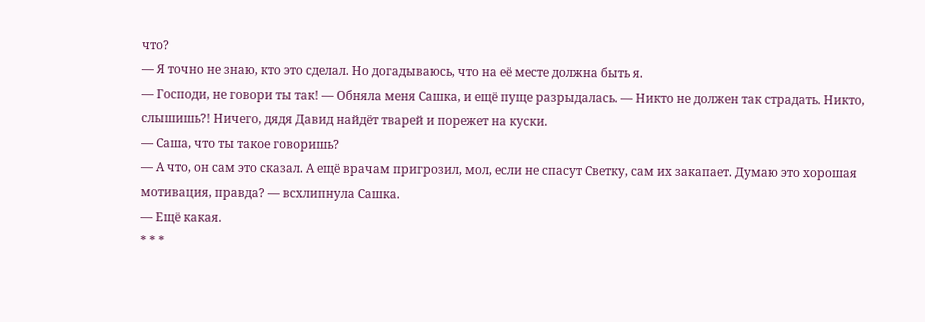что?
— Я точно не знаю, кто это сделал. Но догадываюсь, что на её месте должна быть я.
— Господи, не говори ты так! — Обняла меня Сашка, и ещё пуще разрыдалась. — Никто не должен так страдать. Никто, слышишь?! Ничего, дядя Давид найдёт тварей и порежет на куски.
— Саша, что ты такое говоришь?
— А что, он сам это сказал. А ещё врачам пригрозил, мол, если не спасут Светку, сам их закапает. Думаю это хорошая мотивация, правда? — всхлипнула Сашка.
— Ещё какая.
* * *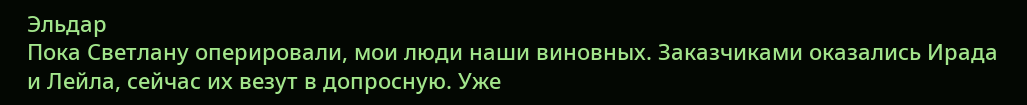Эльдар
Пока Светлану оперировали, мои люди наши виновных. Заказчиками оказались Ирада и Лейла, сейчас их везут в допросную. Уже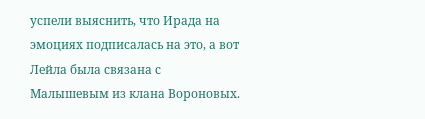успели выяснить, что Ирада на эмоциях подписалась на это, а вот Лейла была связана с Малышевым из клана Вороновых.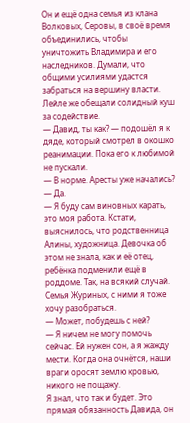Он и ещё одна семья из клана Волковых, Серовы, в своё время объединились, чтобы уничтожить Владимира и его наследников. Думали, что общими усилиями удастся забраться на вершину власти. Лейле же обещали солидный куш за содействие.
— Давид, ты как? — подошёл я к дяде, который смотрел в окошко реанимации. Пока его к любимой не пускали.
— В норме. Аресты уже начались?
— Да.
— Я буду сам виновных карать, это моя работа. Кстати, выяснилось, что родственница Алины, художница. Девочка об этом не знала, как и её отец, ребёнка подменили ещё в роддоме. Так, на всякий случай. Семья Журиных, с ними я тоже хочу разобраться.
— Может, побудешь с ней?
— Я ничем не могу помочь сейчас. Ей нужен сон, а я жажду мести. Когда она очнётся, наши враги оросят землю кровью, никого не пощажу.
Я знал, что так и будет. Это прямая обязанность Давида, он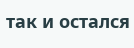так и остался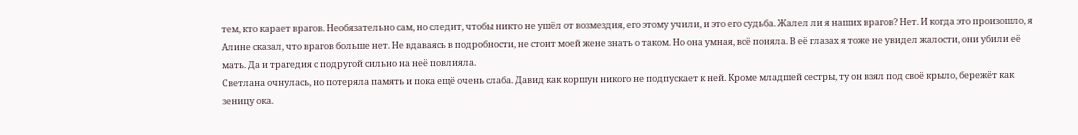тем, кто карает врагов. Необязательно сам, но следит, чтобы никто не ушёл от возмездия, его этому учили, и это его судьба. Жалел ли я наших врагов? Нет. И когда это произошло, я Алине сказал, что врагов больше нет. Не вдаваясь в подробности, не стоит моей жене знать о таком. Но она умная, всё поняла. В её глазах я тоже не увидел жалости, они убили её мать. Да и трагедия с подругой сильно на неё повлияла.
Светлана очнулась, но потеряла память и пока ещё очень слаба. Давид как коршун никого не подпускает к ней. Кроме младшей сестры, ту он взял под своё крыло, бережёт как зеницу ока.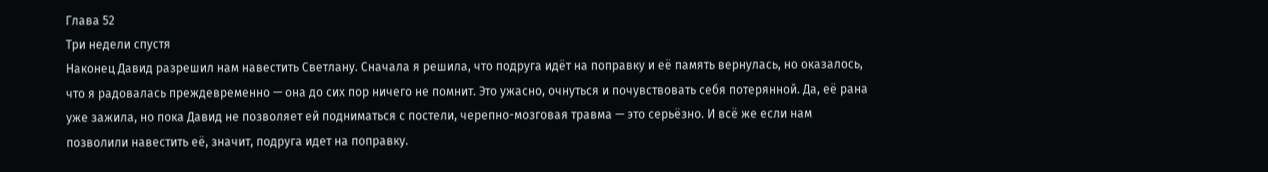Глава 52
Три недели спустя
Наконец Давид разрешил нам навестить Светлану. Сначала я решила, что подруга идёт на поправку и её память вернулась, но оказалось, что я радовалась преждевременно — она до сих пор ничего не помнит. Это ужасно, очнуться и почувствовать себя потерянной. Да, её рана уже зажила, но пока Давид не позволяет ей подниматься с постели, черепно-мозговая травма — это серьёзно. И всё же если нам позволили навестить её, значит, подруга идет на поправку.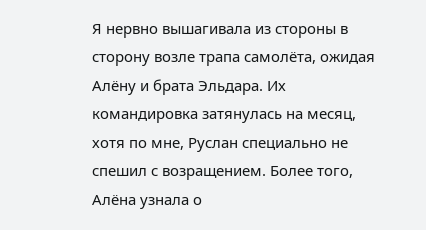Я нервно вышагивала из стороны в сторону возле трапа самолёта, ожидая Алёну и брата Эльдара. Их командировка затянулась на месяц, хотя по мне, Руслан специально не спешил с возращением. Более того, Алёна узнала о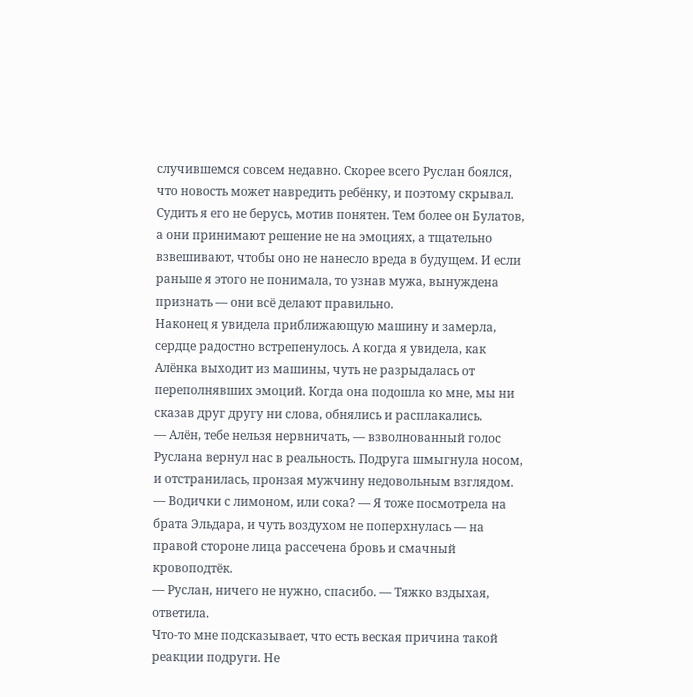случившемся совсем недавно. Скорее всего Руслан боялся, что новость может навредить ребёнку, и поэтому скрывал. Судить я его не берусь, мотив понятен. Тем более он Булатов, а они принимают решение не на эмоциях, а тщательно взвешивают, чтобы оно не нанесло вреда в будущем. И если раньше я этого не понимала, то узнав мужа, вынуждена признать — они всё делают правильно.
Наконец я увидела приближающую машину и замерла, сердце радостно встрепенулось. А когда я увидела, как Алёнка выходит из машины, чуть не разрыдалась от переполнявших эмоций. Когда она подошла ко мне, мы ни сказав друг другу ни слова, обнялись и расплакались.
— Алён, тебе нельзя нервничать, — взволнованный голос Руслана вернул нас в реальность. Подруга шмыгнула носом, и отстранилась, пронзая мужчину недовольным взглядом. — Водички с лимоном, или сока? — Я тоже посмотрела на брата Эльдара, и чуть воздухом не поперхнулась — на правой стороне лица рассечена бровь и смачный кровоподтёк.
— Руслан, ничего не нужно, спасибо. — Тяжко вздыхая, ответила.
Что-то мне подсказывает, что есть веская причина такой реакции подруги. Не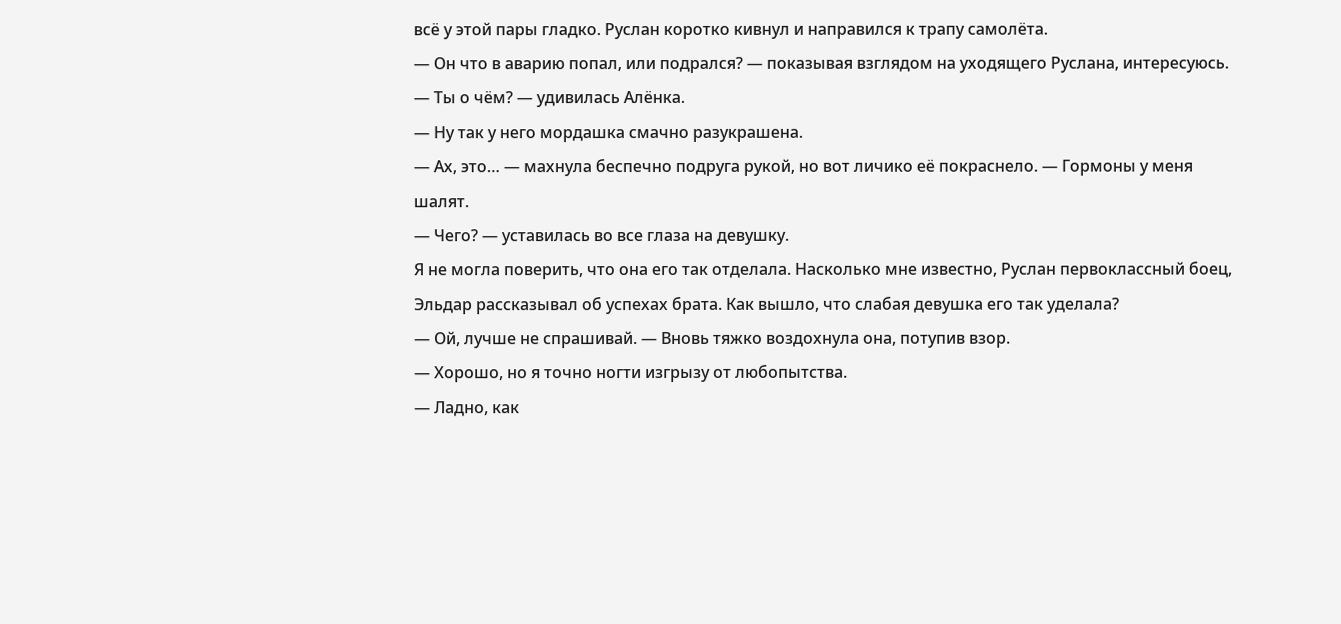всё у этой пары гладко. Руслан коротко кивнул и направился к трапу самолёта.
— Он что в аварию попал, или подрался? — показывая взглядом на уходящего Руслана, интересуюсь.
— Ты о чём? — удивилась Алёнка.
— Ну так у него мордашка смачно разукрашена.
— Ах, это… — махнула беспечно подруга рукой, но вот личико её покраснело. — Гормоны у меня шалят.
— Чего? — уставилась во все глаза на девушку.
Я не могла поверить, что она его так отделала. Насколько мне известно, Руслан первоклассный боец, Эльдар рассказывал об успехах брата. Как вышло, что слабая девушка его так уделала?
— Ой, лучше не спрашивай. — Вновь тяжко воздохнула она, потупив взор.
— Хорошо, но я точно ногти изгрызу от любопытства.
— Ладно, как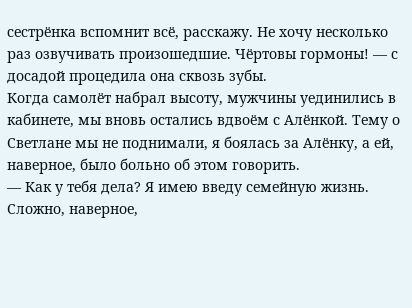сестрёнка вспомнит всё, расскажу. Не хочу несколько раз озвучивать произошедшие. Чёртовы гормоны! — с досадой процедила она сквозь зубы.
Когда самолёт набрал высоту, мужчины уединились в кабинете, мы вновь остались вдвоём с Алёнкой. Тему о Светлане мы не поднимали, я боялась за Алёнку, а ей, наверное, было больно об этом говорить.
— Как у тебя дела? Я имею введу семейную жизнь. Сложно, наверное,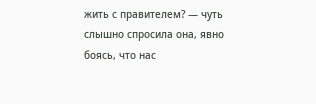жить с правителем? — чуть слышно спросила она, явно боясь, что нас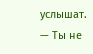услышат.
— Ты не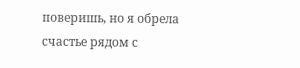поверишь, но я обрела счастье рядом с